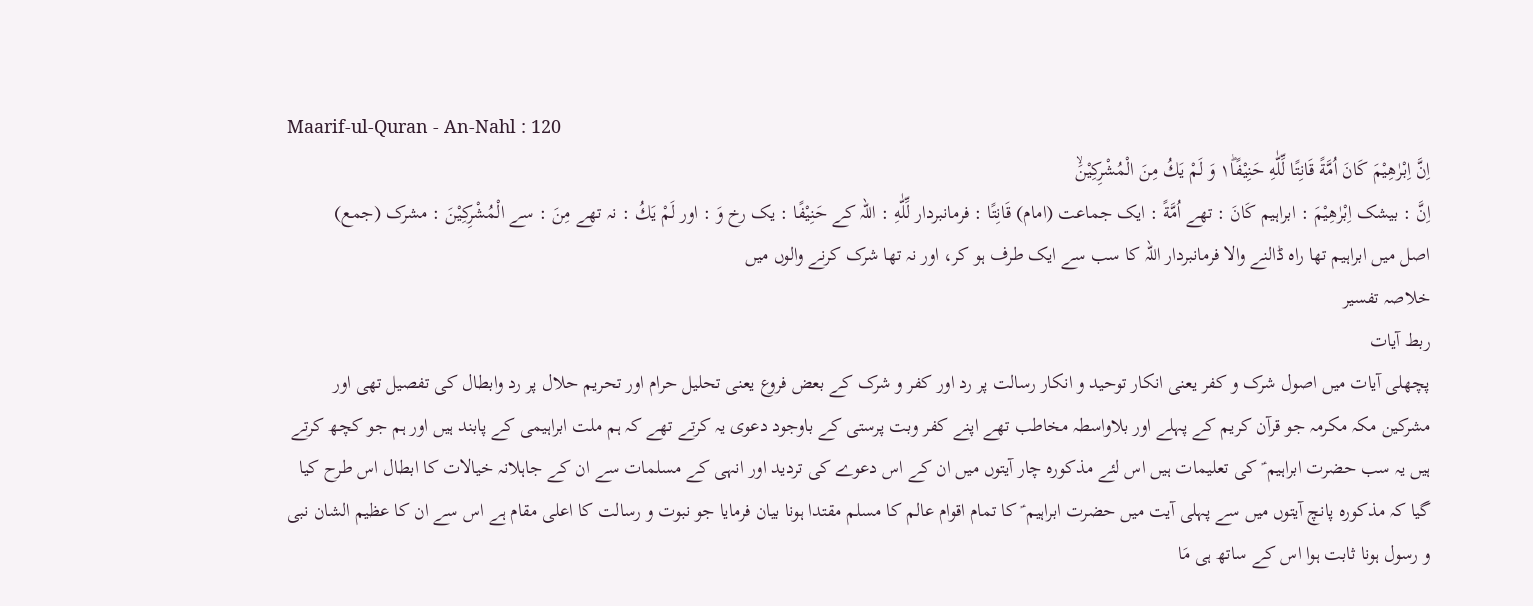Maarif-ul-Quran - An-Nahl : 120
اِنَّ اِبْرٰهِیْمَ كَانَ اُمَّةً قَانِتًا لِّلّٰهِ حَنِیْفًا١ؕ وَ لَمْ یَكُ مِنَ الْمُشْرِكِیْنَۙ
اِنَّ : بیشک اِبْرٰهِيْمَ : ابراہیم كَانَ : تھے اُمَّةً : ایک جماعت (امام) قَانِتًا : فرمانبردار لِّلّٰهِ : اللہ کے حَنِيْفًا : یک رخ وَ : اور لَمْ يَكُ : نہ تھے مِنَ : سے الْمُشْرِكِيْنَ : مشرک (جمع)
اصل میں ابراہیم تھا راہ ڈالنے والا فرمانبردار اللہ کا سب سے ایک طرف ہو کر، اور نہ تھا شرک کرنے والوں میں
خلاصہ تفسیر
ربط آیات
پچھلی آیات میں اصول شرک و کفر یعنی انکار توحید و انکار رسالت پر رد اور کفر و شرک کے بعض فروع یعنی تحلیل حرام اور تحریم حلال پر رد وابطال کی تفصیل تھی اور مشرکین مکہ مکرمہ جو قرآن کریم کے پہلے اور بلاواسطہ مخاطب تھے اپنے کفر وبت پرستی کے باوجود دعوی یہ کرتے تھے کہ ہم ملت ابراہیمی کے پابند ہیں اور ہم جو کچھ کرتے ہیں یہ سب حضرت ابراہیم ؑ کی تعلیمات ہیں اس لئے مذکورہ چار آیتوں میں ان کے اس دعوے کی تردید اور انہی کے مسلمات سے ان کے جاہلانہ خیالات کا ابطال اس طرح کیا گیا کہ مذکورہ پانچ آیتوں میں سے پہلی آیت میں حضرت ابراہیم ؑ کا تمام اقوام عالم کا مسلم مقتدا ہونا بیان فرمایا جو نبوت و رسالت کا اعلی مقام ہے اس سے ان کا عظیم الشان نبی و رسول ہونا ثابت ہوا اس کے ساتھ ہی مَا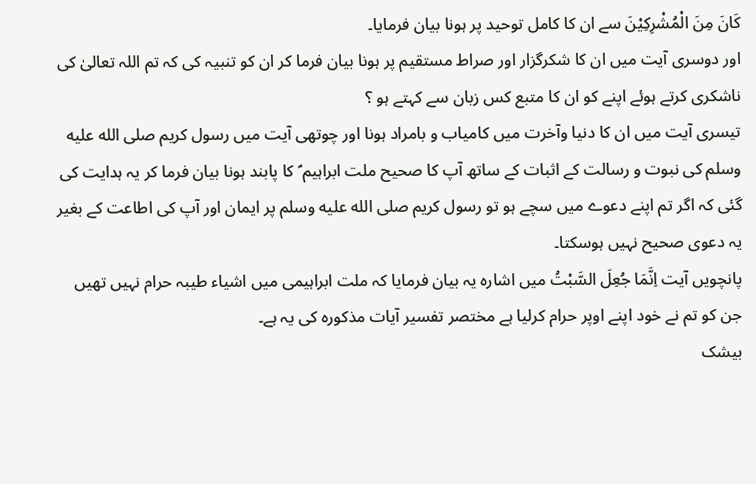كَانَ مِنَ الْمُشْرِكِيْنَ سے ان کا کامل توحید پر ہونا بیان فرمایا۔
اور دوسری آیت میں ان کا شکرگزار اور صراط مستقیم پر ہونا بیان فرما کر ان کو تنبیہ کی کہ تم اللہ تعالیٰ کی ناشکری کرتے ہوئے اپنے کو ان کا متبع کس زبان سے کہتے ہو ؟
تیسری آیت میں ان کا دنیا وآخرت میں کامیاب و بامراد ہونا اور چوتھی آیت میں رسول کریم صلى الله عليه وسلم کی نبوت و رسالت کے اثبات کے ساتھ آپ کا صحیح ملت ابراہیم ؑ کا پابند ہونا بیان فرما کر یہ ہدایت کی گئی کہ اگر تم اپنے دعوے میں سچے ہو تو رسول کریم صلى الله عليه وسلم پر ایمان اور آپ کی اطاعت کے بغیر یہ دعوی صحیح نہیں ہوسکتا۔
پانچویں آیت اِنَّمَا جُعِلَ السَّبْتُ میں اشارہ یہ بیان فرمایا کہ ملت ابراہیمی میں اشیاء طیبہ حرام نہیں تھیں جن کو تم نے خود اپنے اوپر حرام کرلیا ہے مختصر تفسیر آیات مذکورہ کی یہ ہے۔
بیشک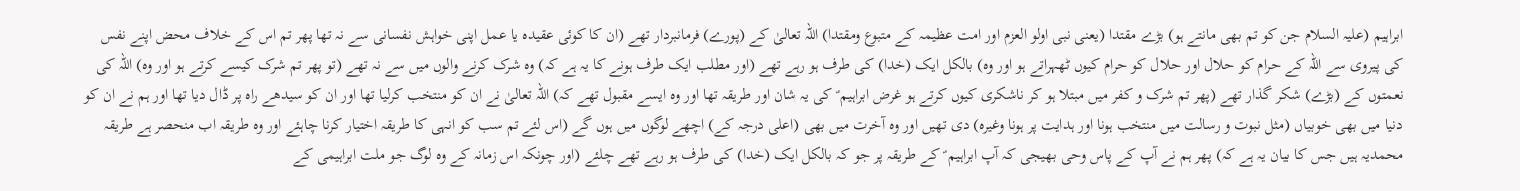ابراہیم (علیہ السلام جن کو تم بھی مانتے ہو) بڑے مقتدا (یعنی نبی اولو العزم اور امت عظیمہ کے متبوع ومقتدا) اللہ تعالیٰ کے (پورے) فرمانبردار تھے (ان کا کوئی عقیدہ یا عمل اپنی خواہش نفسانی سے نہ تھا پھر تم اس کے خلاف محض اپنے نفس کی پیروی سے اللہ کے حرام کو حلال اور حلال کو حرام کیوں ٹھہراتے ہو اور وہ) بالکل ایک (خدا) کی طرف ہو رہے تھے (اور مطلب ایک طرف ہونے کا یہ ہے کہ) وہ شرک کرنے والوں میں سے نہ تھے (تو پھر تم شرک کیسے کرتے ہو اور وہ) اللہ کی نعمتوں کے (بڑے) شکر گذار تھے (پھر تم شرک و کفر میں مبتلا ہو کر ناشکری کیوں کرتے ہو غرض ابراہیم ؑ کی یہ شان اور طریقہ تھا اور وہ ایسے مقبول تھے کہ) اللہ تعالیٰ نے ان کو منتخب کرلیا تھا اور ان کو سیدھے راہ پر ڈال دیا تھا اور ہم نے ان کو دنیا میں بھی خوبیاں (مثل نبوت و رسالت میں منتخب ہونا اور ہدایت پر ہونا وغیرہ) دی تھیں اور وہ آخرت میں بھی (اعلی درجہ کے) اچھے لوگوں میں ہوں گے (اس لئے تم سب کو انہی کا طریقہ اختیار کرنا چاہئے اور وہ طریقہ اب منحصر ہے طریقہ محمدیہ ہیں جس کا بیان یہ ہے کہ) پھر ہم نے آپ کے پاس وحی بھیجی کہ آپ ابراہیم ؑ کے طریقہ پر جو کہ بالکل ایک (خدا) کی طرف ہو رہے تھے چلئے (اور چونکہ اس زمانہ کے وہ لوگ جو ملت ابراہیمی کے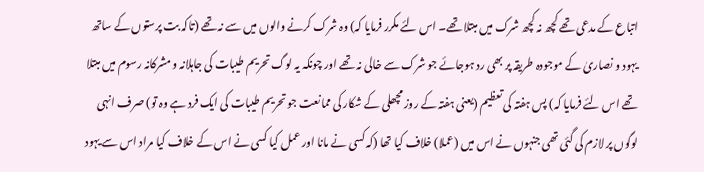اتباع کے مدعی تھے کچھ نہ کچھ شرک میں مبتلا تھے۔ اس لئے مکرر فرمایا کہ) وہ شرک کرنے والوں میں سے نہ تھے (تاکہ بت پرستوں کے ساتھ یہود و نصاریٰ کے موجودہ طریقہ پر بھی رد ہوجائے جو شرک سے خالی نہ تھے اور چونکہ یہ لوگ تحریم طیبات کی جاہلانہ و مشرکانہ رسوم میں مبتلا تھے اس لئے فرمایا کہ) پس ہفتہ کی تعظیم (یعنی ہفتہ کے روز مچھلی کے شکار کی ممانعت جو تحریم طیبات کی ایک فرد ہے وہ تو) صرف انہی لوگوں پر لازم کی گئی تھی جنہوں نے اس میں (عملا) خلاف کیا تھا (کہ کسی نے مانا اور عمل کیا کسی نے اس کے خلاف کیا مراد اس سے یہود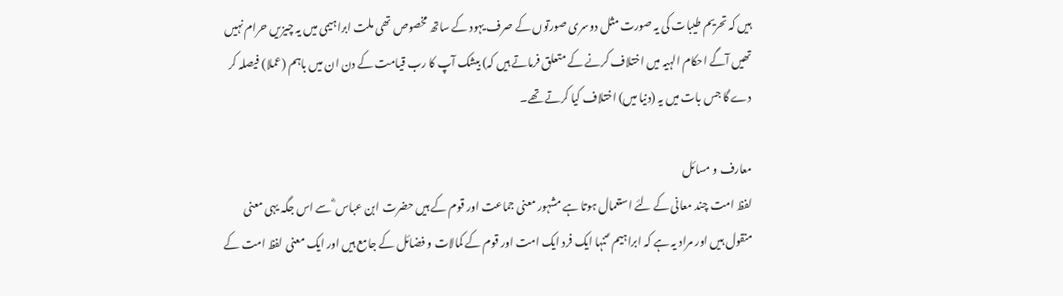ہیں کہ تحریم طیبات کی یہ صورت مثل دوسری صورتوں کے صرف یہود کے ساتھ مخصوص تھی ملت ابراہیمی میں یہ چیزیں حرام نہیں تھیں آگے احکام الہیہ میں اختلاف کرنے کے متعلق فرماتے ہیں کہ) بیشک آپ کا رب قیامت کے دن ان میں باہم (عملا) فیصلہ کر دے گا جس بات میں یہ (دنیا میں) اختلاف کیا کرتے تھے۔

معارف و مسائل
لفظ امت چند معانی کے لئے استعمال ہوتا ہے مشہور معنی جماعت اور قوم کے ہیں حضرت ابن عباس ؓ سے اس جگہ یہی معنی منقول ہیں اور مراد یہ ہے کہ ابراہیم ؑ تنہا ایک فرد ایک امت اور قوم کے کمالات و فضائل کے جامع ہیں اور ایک معنی لفظ امت کے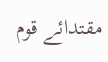مقتدائے قوم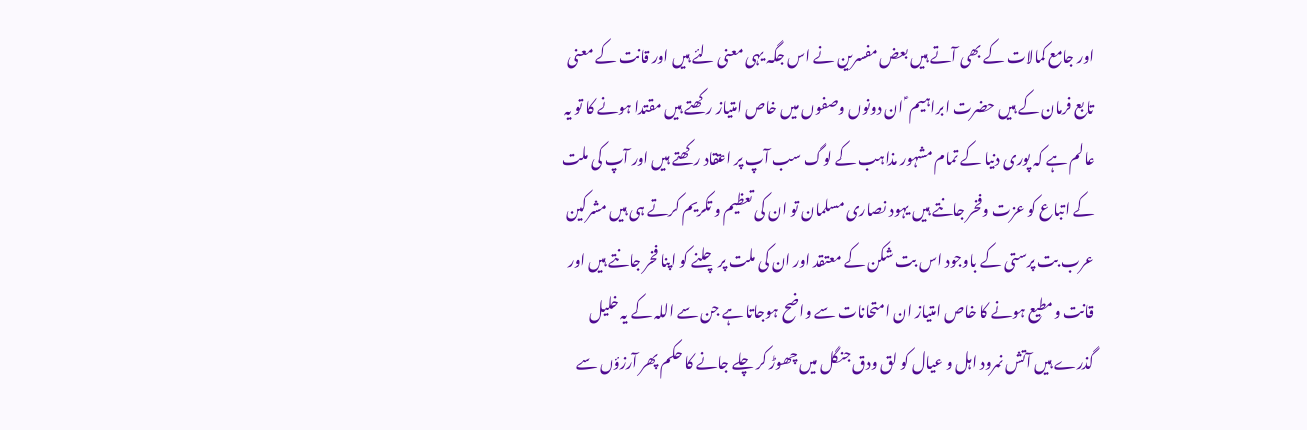اور جامع کمالات کے بھی آتے ہیں بعض مفسرین نے اس جگہ یہی معنی لئے ہیں اور قانت کے معنی تابع فرمان کے ہیں حضرت ابراہیم ؑ ان دونوں وصفوں میں خاص امتیاز رکھتے ہیں مقتدا ہونے کا تو یہ عالم ہے کہ پوری دنیا کے تمام مشہور مذاہب کے لوگ سب آپ پر اعتقاد رکھتے ہیں اور آپ کی ملت کے اتباع کو عزت وفخر جانتے ہیں یہود نصاری مسلمان تو ان کی تعظیم و تکریم کرتے ہی ہیں مشرکین عرب بت پرستی کے باوجود اس بت شکن کے معتقد اور ان کی ملت پر چلنے کو اپنا فخر جانتے ہیں اور قانت ومطیع ہونے کا خاص امتیاز ان امتحانات سے واضح ہوجاتا ہے جن سے اللہ کے یہ خلیل گذرے ہیں آتش نمرود اہل و عیال کو لق ودق جنگل میں چھوڑ کر چلے جانے کا حکم پھر آرزؤں سے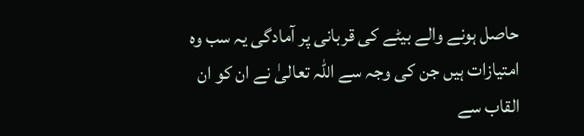حاصل ہونے والے بیٹے کی قربانی پر آمادگی یہ سب وہ امتیازات ہیں جن کی وجہ سے اللہ تعالیٰ نے ان کو ان القاب سے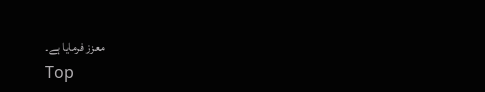معزز فرمایا ہے۔
Top